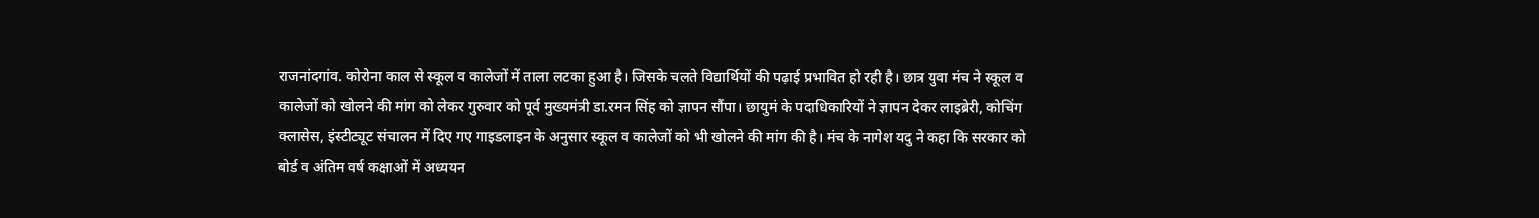राजनांदगांव. कोरोना काल से स्कूल व कालेजों में ताला लटका हुआ है। जिसके चलते विद्यार्थियों की पढ़ाई प्रभावित हो रही है। छात्र युवा मंच ने स्कूल व कालेजों को खोलने की मांग को लेकर गुरुवार को पूर्व मुख्यमंत्री डा.रमन सिंह को ज्ञापन सौंपा। छायुमं के पदाधिकारियों ने ज्ञापन देकर लाइब्रेरी, कोचिंग क्लासेस, इंस्टीट्यूट संचालन में दिए गए गाइडलाइन के अनुसार स्कूल व कालेजों को भी खोलने की मांग की है। मंच के नागेश यदु ने कहा कि सरकार को बोर्ड व अंतिम वर्ष कक्षाओं में अध्ययन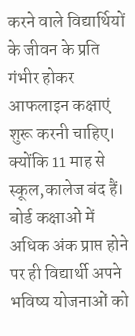करने वाले विद्यार्थियों के जीवन के प्रति गंभीर होकर आफलाइन कक्षाएं शुरू करनी चाहिए। क्योंकि 11 माह से स्कूल,कालेज बंद हैं। बोर्ड कक्षाओं में अधिक अंक प्राप्त होने पर ही विद्यार्थी अपने भविष्य योजनाओं को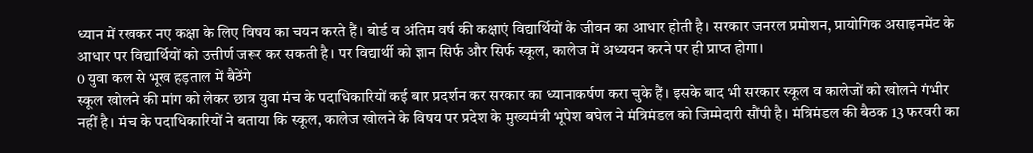ध्यान में रखकर नए कक्षा के लिए विषय का चयन करते हैं। बोर्ड व अंतिम वर्ष की कक्षाएं विद्यार्थियों के जीवन का आधार होती है। सरकार जनरल प्रमोशन, प्रायोगिक असाइनमेंट के आधार पर विद्यार्थियों को उत्तीर्ण जरूर कर सकती है। पर विद्यार्थी को ज्ञान सिर्फ और सिर्फ स्कूल, कालेज में अध्ययन करने पर ही प्राप्त होगा।
0 युवा कल से भूख हड़ताल में बैठेंगे
स्कूल खोलने की मांग को लेकर छात्र युवा मंच के पदाधिकारियों कई बार प्रदर्शन कर सरकार का ध्यानाकर्षण करा चुके हैं। इसके बाद भी सरकार स्कूल व कालेजों को खोलने गंभीर नहीं है। मंच के पदाधिकारियों ने बताया कि स्कूल, कालेज खोलने के विषय पर प्रदेश के मुख्यमंत्री भूपेश बघेल ने मंत्रिमंडल को जिम्मेदारी सौंपी है। मंत्रिमंडल की बैठक 13 फरवरी का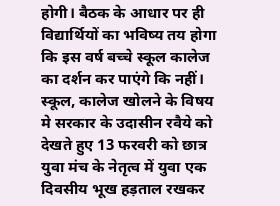होगी। बैठक के आधार पर ही विद्यार्थियों का भविष्य तय होगा कि इस वर्ष बच्चे स्कूल कालेज का दर्शन कर पाएंगे कि नहीं। स्कूल, कालेज खोलने के विषय मे सरकार के उदासीन रवैये को देखते हुए 13 फरवरी को छात्र युवा मंच के नेतृत्व में युवा एक दिवसीय भूख हड़ताल रखकर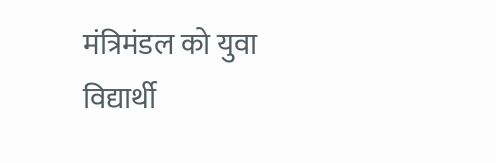मंत्रिमंडल को युवा विद्यार्थी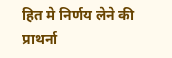हित मे निर्णय लेने की प्राथर्ना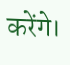करेंगे।